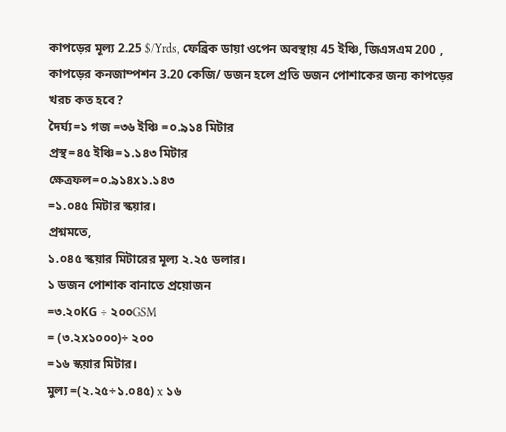কাপড়ের মূল্য 2.25 $/Yrds, ফেব্রিক ডায়া ওপেন অবস্থায় 45 ইঞ্চি, জিএসএম 200 , কাপড়ের কনজাম্পশন 3.20 কেজি/ ডজন হলে প্রতি ডজন পোশাকের জন্য কাপড়ের খরচ কত হবে?
দৈর্ঘ্য=১ গজ =৩৬ ইঞ্চি =০.৯১৪ মিটার
প্রস্থ=৪৫ ইঞ্চি=১.১৪৩ মিটার
ক্ষেত্রফল=০.৯১৪x১.১৪৩
=১.০৪৫ মিটার স্কয়ার।
প্রশ্নমতে,
১.০৪৫ স্কয়ার মিটারের মূল্য ২.২৫ ডলার।
১ ডজন পোশাক বানাতে প্রয়োজন
=৩.২০KG ÷ ২০০GSM
= (৩.২x১০০০)÷ ২০০
=১৬ স্কয়ার মিটার।
মুল্য =(২.২৫÷১.০৪৫) x ১৬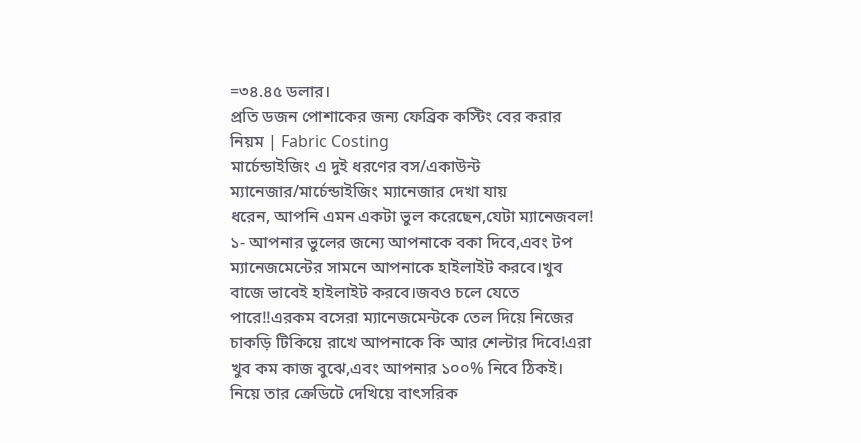=৩৪.৪৫ ডলার।
প্রতি ডজন পোশাকের জন্য ফেব্রিক কস্টিং বের করার নিয়ম | Fabric Costing
মার্চেন্ডাইজিং এ দুই ধরণের বস/একাউন্ট ম্যানেজার/মার্চেন্ডাইজিং ম্যানেজার দেখা যায়
ধরেন, আপনি এমন একটা ভুল করেছেন,যেটা ম্যানেজবল!
১- আপনার ভুলের জন্যে আপনাকে বকা দিবে,এবং টপ ম্যানেজমেন্টের সামনে আপনাকে হাইলাইট করবে।খুব বাজে ভাবেই হাইলাইট করবে।জবও চলে যেতে পারে!!এরকম বসেরা ম্যানেজমেন্টকে তেল দিয়ে নিজের চাকড়ি টিকিয়ে রাখে আপনাকে কি আর শেল্টার দিবে!এরা খুব কম কাজ বুঝে,এবং আপনার ১০০% নিবে ঠিকই।
নিয়ে তার ক্রেডিটে দেখিয়ে বাৎসরিক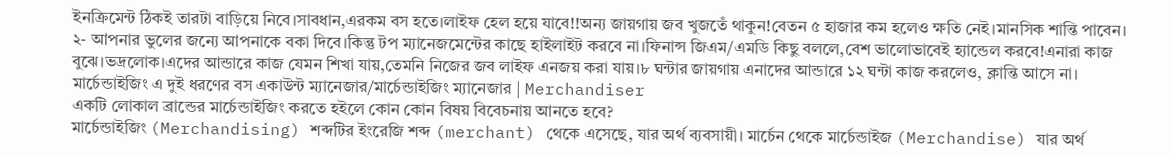ইনক্রিমেন্ট ঠিকই তারটা বাড়িয়ে নিবে।সাবধান,এরকম বস হতে।লাইফ হেল হয়ে যাবে!!অন্য জায়গায় জব খুজতেঁ থাকুন!বেতন ৫ হাজার কম হলেও ক্ষতি নেই।মানসিক শান্তি পাবেন।
২- আপনার ভুলের জন্যে আপনাকে বকা দিবে।কিন্তু টপ ম্যানেজমেন্টের কাছে হাইলাইট করবে না।ফিনান্স জিএম/এমডি কিছু বললে,বেশ ভালোভাবেই হ্যান্ডেল করবে!এনারা কাজ বুঝে।ভদ্রলোক।এদের আন্ডারে কাজ যেমন শিখা যায়,তেমনি নিজের জব লাইফ এনজয় করা যায়।৮ ঘন্টার জায়গায় এনাদের আন্ডারে ১২ ঘন্টা কাজ করলেও, ক্লান্তি আসে না।
মার্চেন্ডাইজিং এ দুই ধরণের বস একাউন্ট ম্যানেজার/মার্চেন্ডাইজিং ম্যানেজার | Merchandiser
একটি লোকাল ব্রান্ডের মার্চেন্ডাইজিং করতে হইলে কোন কোন বিষয় বিবেচনায় আনতে হবে?
মার্চেন্ডাইজিং (Merchandising) শব্দটির ইংরেজি শব্দ (merchant) থেকে এসেছে, যার অর্থ ব্যবসায়ী। মার্চেন থেকে মার্চেন্ডাইজ (Merchandise) যার অর্থ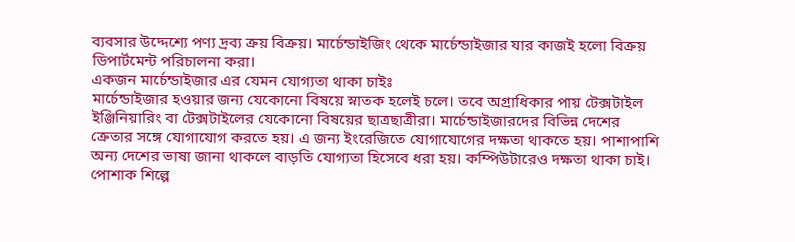ব্যবসার উদ্দেশ্যে পণ্য দ্রব্য ক্রয় বিক্রয়। মার্চেন্ডাইজিং থেকে মার্চেন্ডাইজার যার কাজই হলো বিক্রয় ডিপার্টমেন্ট পরিচালনা করা।
একজন মার্চেন্ডাইজার এর যেমন যোগ্যতা থাকা চাইঃ
মার্চেন্ডাইজার হওয়ার জন্য যেকোনো বিষয়ে স্নাতক হলেই চলে। তবে অগ্রাধিকার পায় টেক্সটাইল ইঞ্জিনিয়ারিং বা টেক্সটাইলের যেকোনো বিষয়ের ছাত্রছাত্রীরা। মার্চেন্ডাইজারদের বিভিন্ন দেশের ক্রেতার সঙ্গে যোগাযোগ করতে হয়। এ জন্য ইংরেজিতে যোগাযোগের দক্ষতা থাকতে হয়। পাশাপাশি অন্য দেশের ভাষা জানা থাকলে বাড়তি যোগ্যতা হিসেবে ধরা হয়। কম্পিউটারেও দক্ষতা থাকা চাই।
পোশাক শিল্পে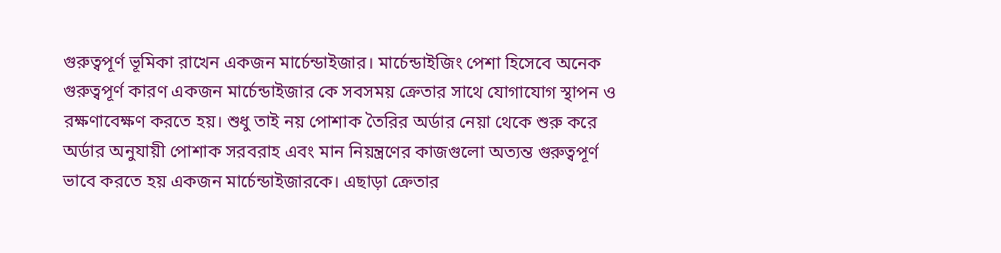গুরুত্বপূর্ণ ভূমিকা রাখেন একজন মার্চেন্ডাইজার। মার্চেন্ডাইজিং পেশা হিসেবে অনেক গুরুত্বপূর্ণ কারণ একজন মার্চেন্ডাইজার কে সবসময় ক্রেতার সাথে যোগাযোগ স্থাপন ও রক্ষণাবেক্ষণ করতে হয়। শুধু তাই নয় পোশাক তৈরির অর্ডার নেয়া থেকে শুরু করে অর্ডার অনুযায়ী পোশাক সরবরাহ এবং মান নিয়ন্ত্রণের কাজগুলো অত্যন্ত গুরুত্বপূর্ণ ভাবে করতে হয় একজন মার্চেন্ডাইজারকে। এছাড়া ক্রেতার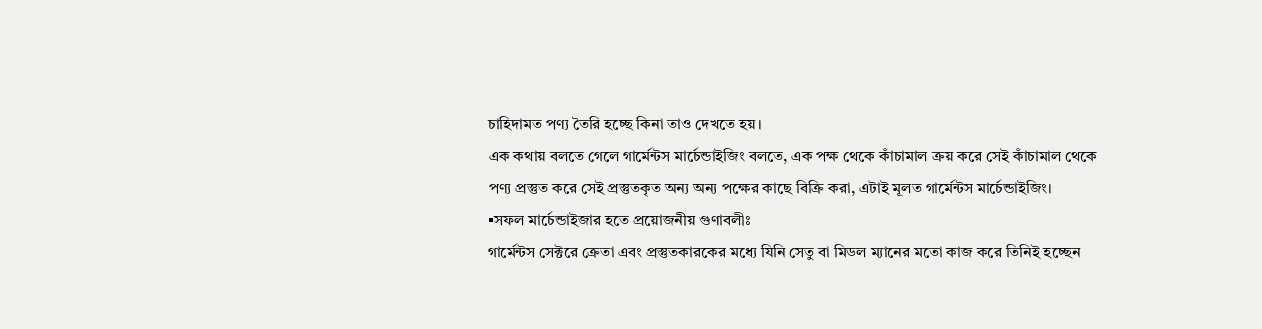চাহিদামত পণ্য তৈরি হচ্ছে কিনা তাও দেখতে হয়।
এক কথায় বলতে গেলে গার্মেন্টস মার্চেন্ডাইজিং বলতে, এক পক্ষ থেকে কাঁচামাল ক্রয় করে সেই কাঁচামাল থেকে পণ্য প্রস্তুত করে সেই প্রস্তুতকৃত অন্য অন্য পক্ষের কাছে বিক্রি করা, এটাই মূলত গার্মেন্টস মার্চেন্ডাইজিং।
▪সফল মার্চেন্ডাইজার হতে প্রয়োজনীয় গুণাবলীঃ
গার্মেন্টস সেক্টরে ক্রেতা এবং প্রস্তুতকারকের মধ্যে যিনি সেতু বা মিডল ম্যানের মতো কাজ করে তিনিই হচ্ছেন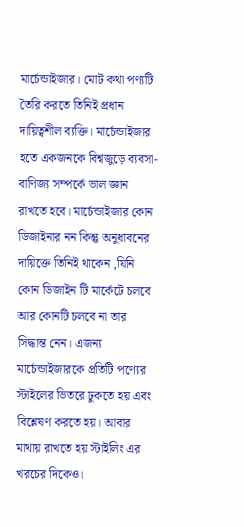মার্চেন্ডাইজার। মোট কথা পণ্যটি তৈরি করতে তিনিই প্রধান দায়িত্বশীল ব্যক্তি। মার্চেন্ডাইজার হতে একজনকে বিশ্বজুড়ে ব্যবসা-বাণিজ্য সম্পর্কে ভাল জ্ঞান রাখতে হবে। মার্চেন্ডাইজার কোন ডিজাইনার নন কিন্তু অনুধাবনের দায়িক্তে তিনিই থাকেন ,যিনি কোন ডিজাইন টি মার্কেটে চলবে আর কোনটি চলবে না তার সিদ্ধান্ত নেন। এজন্য মার্চেন্ডাইজারকে প্রতিটি পণ্যের স্টাইলের ভিতরে ঢুকতে হয় এবং বিশ্লেষণ করতে হয়। আবার মাথায় রাখতে হয় স্টাইলিং এর খরচের দিকেও।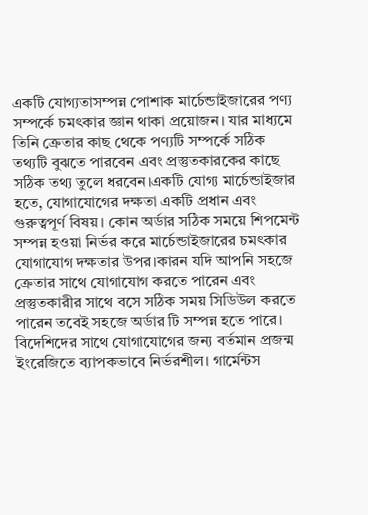একটি যোগ্যতাসম্পন্ন পোশাক মার্চেন্ডাইজারের পণ্য সম্পর্কে চমৎকার জ্ঞান থাকা প্রয়োজন। যার মাধ্যমে তিনি ক্রেতার কাছ থেকে পণ্যটি সম্পর্কে সঠিক তথ্যটি বুঝতে পারবেন এবং প্রস্তুতকারকের কাছে সঠিক তথ্য তুলে ধরবেন।একটি যোগ্য মার্চেন্ডাইজার হতে, যোগাযোগের দক্ষতা একটি প্রধান এবং গুরুত্বপূর্ণ বিষয়। কোন অর্ডার সঠিক সময়ে শিপমেন্ট সম্পন্ন হওয়া নির্ভর করে মার্চেন্ডাইজারের চমৎকার যোগাযোগ দক্ষতার উপর।কারন যদি আপনি সহজে ক্রেতার সাথে যোগাযোগ করতে পারেন এবং প্রস্তুতকারীর সাথে বসে সঠিক সময় সিডিউল করতে পারেন তবেই সহজে অর্ডার টি সম্পন্ন হতে পারে।
বিদেশিদের সাথে যোগাযোগের জন্য বর্তমান প্রজন্ম ইংরেজিতে ব্যাপকভাবে নির্ভরশীল। গার্মেন্টস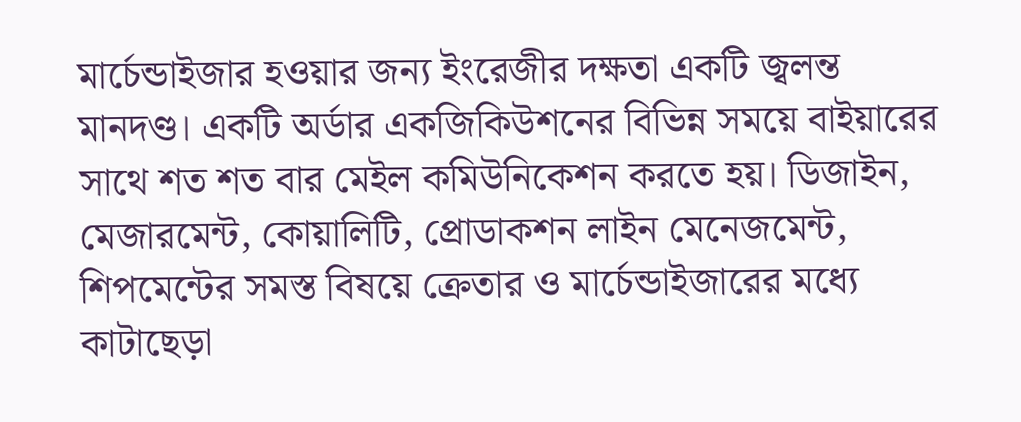মার্চেন্ডাইজার হওয়ার জন্য ইংরেজীর দক্ষতা একটি জ্বলন্ত মানদণ্ড। একটি অর্ডার একজিকিউশনের বিভিন্ন সময়ে বাইয়ারের সাথে শত শত বার মেইল কমিউনিকেশন করতে হয়। ডিজাইন, মেজারমেন্ট, কোয়ালিটি, প্রোডাকশন লাইন মেনেজমেন্ট, শিপমেন্টের সমস্ত বিষয়ে ক্রেতার ও মার্চেন্ডাইজারের মধ্যে কাটাছেড়া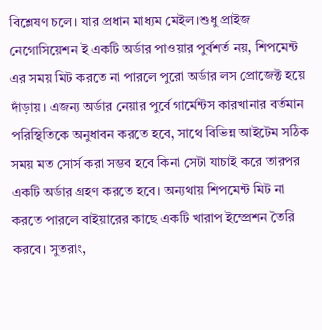বিশ্লেষণ চলে। যার প্রধান মাধ্যম মেইল।শুধু প্রাইজ নেগোসিয়েশন ই একটি অর্ডার পাওয়ার পুর্বশর্ত নয়, শিপমেন্ট এর সময় মিট করতে না পারলে পুরো অর্ডার লস প্রোজেক্ট হয়ে দাঁড়ায়। এজন্য অর্ডার নেয়ার পুর্বে গার্মেন্টস কারখানার বর্তমান পরিস্থিতিকে অনুধাবন করতে হবে, সাথে বিভিন্ন আইটেম সঠিক সময় মত সোর্স করা সম্ভব হবে কিনা সেটা যাচাই করে তারপর একটি অর্ডার গ্রহণ করতে হবে। অন্যথায় শিপমেন্ট মিট না করতে পারলে বাইয়ারের কাছে একটি খারাপ ইম্প্রেশন তৈরি করবে। সুতরাং,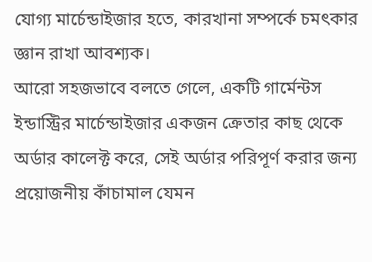যোগ্য মার্চেন্ডাইজার হতে, কারখানা সম্পর্কে চমৎকার জ্ঞান রাখা আবশ্যক।
আরো সহজভাবে বলতে গেলে, একটি গার্মেন্টস ইন্ডাস্ট্রির মার্চেন্ডাইজার একজন ক্রেতার কাছ থেকে অর্ডার কালেক্ট করে, সেই অর্ডার পরিপূর্ণ করার জন্য প্রয়োজনীয় কাঁচামাল যেমন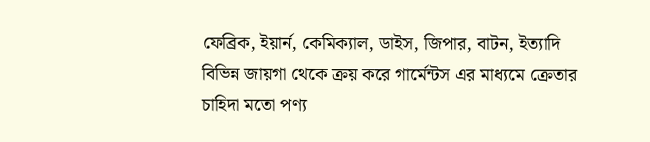ফেব্রিক, ইয়ার্ন, কেমিক্যাল, ডাইস, জিপার, বাটন, ইত্যাদি বিভিন্ন জায়গা থেকে ক্রয় করে গার্মেন্টস এর মাধ্যমে ক্রেতার চাহিদা মতো পণ্য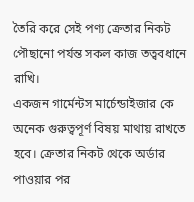তৈরি করে সেই পণ্য ক্রেতার নিকট পৌছানো পর্যন্ত সকল কাজ তত্ববধানে রাখি।
একজন গার্মেন্টস মার্চেন্ডাইজার কে অনেক গুরুত্বপূর্ণ বিষয় মাথায় রাখতে হবে। ক্রেতার নিকট থেকে অর্ডার পাওয়ার পর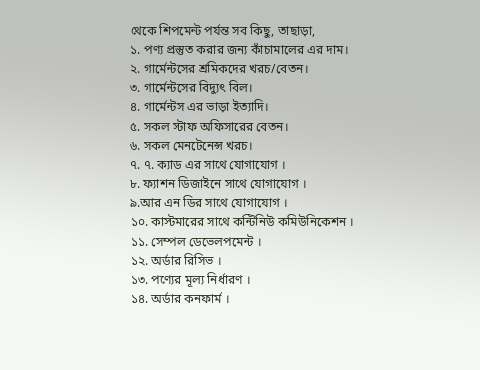থেকে শিপমেন্ট পর্যন্ত সব কিছু, তাছাড়া,
১. পণ্য প্রস্তুত করার জন্য কাঁচামালের এর দাম।
২. গার্মেন্টসের শ্রমিকদের খরচ/বেতন।
৩. গার্মেন্টসের বিদ্যুৎ বিল।
৪. গার্মেন্টস এর ভাড়া ইত্যাদি।
৫. সকল স্টাফ অফিসারের বেতন।
৬. সকল মেনটেনেন্স খরচ।
৭. ৭. ক্যাড এর সাথে যোগাযোগ ।
৮. ফ্যাশন ডিজাইনে সাথে যোগাযোগ ।
৯.আর এন ডির সাথে যোগাযোগ ।
১০. কাস্টমারের সাথে কন্টিনিউ কমিউনিকেশন ।
১১. সেম্পল ডেভেলপমেন্ট ।
১২. অর্ডার রিসিভ ।
১৩. পণ্যের মূল্য নির্ধারণ ।
১৪. অর্ডার কনফার্ম ।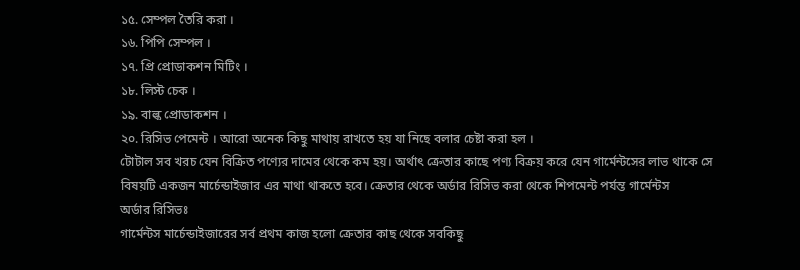১৫. সেম্পল তৈরি করা ।
১৬. পিপি সেম্পল ।
১৭. প্রি প্রোডাকশন মিটিং ।
১৮. লিস্ট চেক ।
১৯. বাল্ক প্রোডাকশন ।
২০. রিসিভ পেমেন্ট । আরো অনেক কিছু মাথায় রাখতে হয় যা নিছে বলার চেষ্টা করা হল ।
টোটাল সব খরচ যেন বিক্রিত পণ্যের দামের থেকে কম হয়। অর্থাৎ ক্রেতার কাছে পণ্য বিক্রয় করে যেন গার্মেন্টসের লাভ থাকে সে বিষয়টি একজন মার্চেন্ডাইজার এর মাথা থাকতে হবে। ক্রেতার থেকে অর্ডার রিসিভ করা থেকে শিপমেন্ট পর্যন্ত গার্মেন্টস
অর্ডার রিসিভঃ
গার্মেন্টস মার্চেন্ডাইজারের সর্ব প্রথম কাজ হলো ক্রেতার কাছ থেকে সবকিছু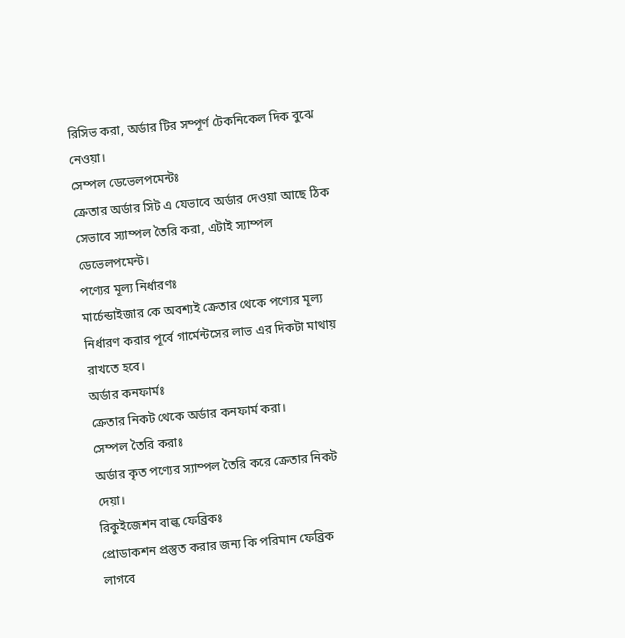রিসিভ করা, অর্ডার টির সম্পূর্ণ টেকনিকেল দিক বুঝে নেওয়া।
সেম্পল ডেভেলপমেন্টঃ
ক্রেতার অর্ডার সিট এ যেভাবে অর্ডার দেওয়া আছে ঠিক সেভাবে স্যাম্পল তৈরি করা, এটাই স্যাম্পল ডেভেলপমেন্ট।
পণ্যের মূল্য নির্ধারণঃ
মার্চেন্ডাইজার কে অবশ্যই ক্রেতার থেকে পণ্যের মূল্য নির্ধারণ করার পূর্বে গার্মেন্টসের লাভ এর দিকটা মাথায় রাখতে হবে।
অর্ডার কনফার্মঃ
ক্রেতার নিকট থেকে অর্ডার কনফার্ম করা।
সেম্পল তৈরি করাঃ
অর্ডার কৃত পণ্যের স্যাম্পল তৈরি করে ক্রেতার নিকট দেয়া।
রিকুইজেশন বাল্ক ফেব্রিকঃ
প্রোডাকশন প্রস্তুত করার জন্য কি পরিমান ফেব্রিক লাগবে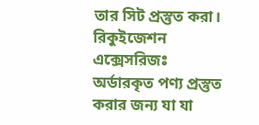তার সিট প্রস্তুত করা।
রিকুইজেশন এক্সেসরিজঃ
অর্ডারকৃত পণ্য প্রস্তুত করার জন্য যা যা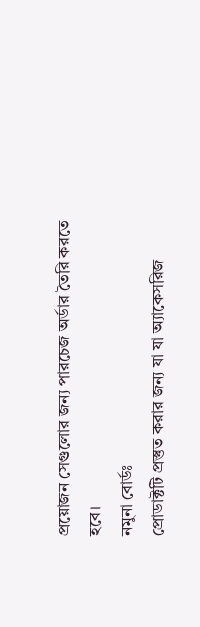প্রয়োজন সেগুলোর জন্য পারচেজ অর্ডার তৈরি করতে হবে।
নমুনা বোর্ডঃ
প্রোডাক্টটি প্রস্তুত করার জন্য যা যা অ্যাকেসরিজ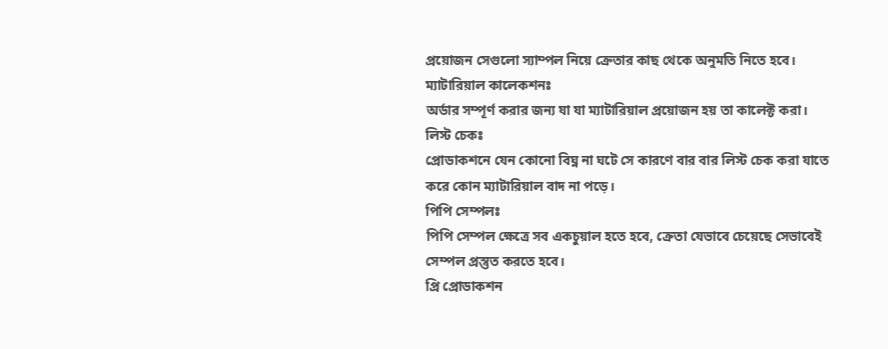প্রয়োজন সেগুলো স্যাম্পল নিয়ে ক্রেতার কাছ থেকে অনুমতি নিতে হবে।
ম্যাটারিয়াল কালেকশনঃ
অর্ডার সম্পূর্ণ করার জন্য যা যা ম্যাটারিয়াল প্রয়োজন হয় তা কালেক্ট করা।
লিস্ট চেকঃ
প্রোডাকশনে যেন কোনো বিঘ্ন না ঘটে সে কারণে বার বার লিস্ট চেক করা যাতে করে কোন ম্যাটারিয়াল বাদ না পড়ে।
পিপি সেম্পলঃ
পিপি সেম্পল ক্ষেত্রে সব একচুয়াল হতে হবে, ক্রেতা যেভাবে চেয়েছে সেভাবেই সেম্পল প্রস্তুত করতে হবে।
প্রি প্রোডাকশন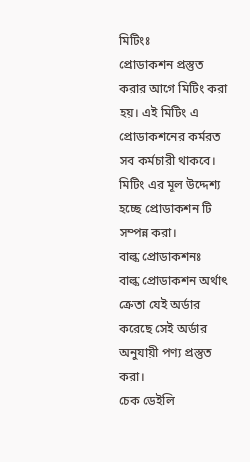মিটিংঃ
প্রোডাকশন প্রস্তুত করার আগে মিটিং করা হয়। এই মিটিং এ প্রোডাকশনের কর্মরত সব কর্মচারী থাকবে। মিটিং এর মূল উদ্দেশ্য হচ্ছে প্রোডাকশন টি সম্পন্ন করা।
বাল্ক প্রোডাকশনঃ
বাল্ক প্রোডাকশন অর্থাৎ ক্রেতা যেই অর্ডার করেছে সেই অর্ডার অনুযায়ী পণ্য প্রস্তুত করা।
চেক ডেইলি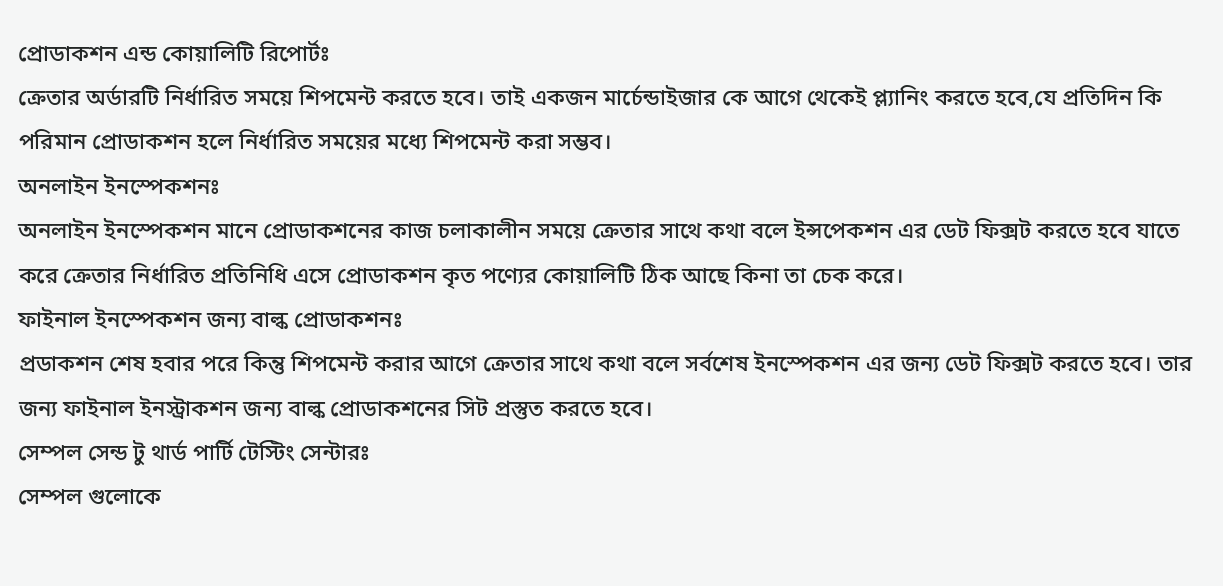প্রোডাকশন এন্ড কোয়ালিটি রিপোর্টঃ
ক্রেতার অর্ডারটি নির্ধারিত সময়ে শিপমেন্ট করতে হবে। তাই একজন মার্চেন্ডাইজার কে আগে থেকেই প্ল্যানিং করতে হবে,যে প্রতিদিন কি পরিমান প্রোডাকশন হলে নির্ধারিত সময়ের মধ্যে শিপমেন্ট করা সম্ভব।
অনলাইন ইনস্পেকশনঃ
অনলাইন ইনস্পেকশন মানে প্রোডাকশনের কাজ চলাকালীন সময়ে ক্রেতার সাথে কথা বলে ইন্সপেকশন এর ডেট ফিক্সট করতে হবে যাতে করে ক্রেতার নির্ধারিত প্রতিনিধি এসে প্রোডাকশন কৃত পণ্যের কোয়ালিটি ঠিক আছে কিনা তা চেক করে।
ফাইনাল ইনস্পেকশন জন্য বাল্ক প্রোডাকশনঃ
প্রডাকশন শেষ হবার পরে কিন্তু শিপমেন্ট করার আগে ক্রেতার সাথে কথা বলে সর্বশেষ ইনস্পেকশন এর জন্য ডেট ফিক্সট করতে হবে। তার জন্য ফাইনাল ইনস্ট্রাকশন জন্য বাল্ক প্রোডাকশনের সিট প্রস্তুত করতে হবে।
সেম্পল সেন্ড টু থার্ড পার্টি টেস্টিং সেন্টারঃ
সেম্পল গুলোকে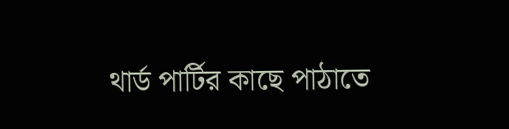থার্ড পার্টির কাছে পাঠাতে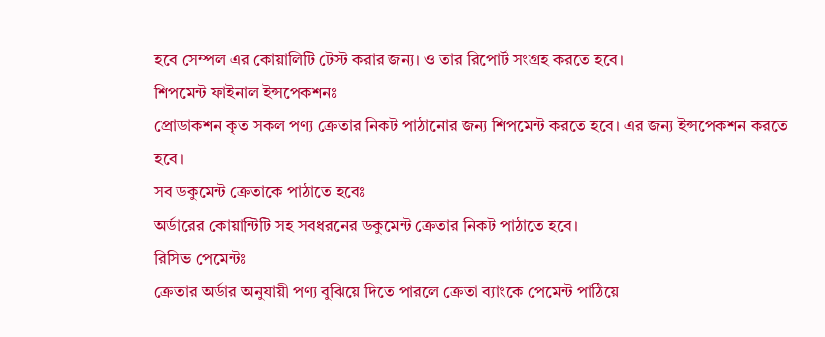হবে সেম্পল এর কোয়ালিটি টেস্ট করার জন্য। ও তার রিপোর্ট সংগ্রহ করতে হবে।
শিপমেন্ট ফাইনাল ইন্সপেকশনঃ
প্রোডাকশন কৃত সকল পণ্য ক্রেতার নিকট পাঠানোর জন্য শিপমেন্ট করতে হবে। এর জন্য ইন্সপেকশন করতে হবে।
সব ডকুমেন্ট ক্রেতাকে পাঠাতে হবেঃ
অর্ডারের কোয়ান্টিটি সহ সবধরনের ডকুমেন্ট ক্রেতার নিকট পাঠাতে হবে।
রিসিভ পেমেন্টঃ
ক্রেতার অর্ডার অনুযায়ী পণ্য বুঝিয়ে দিতে পারলে ক্রেতা ব্যাংকে পেমেন্ট পাঠিয়ে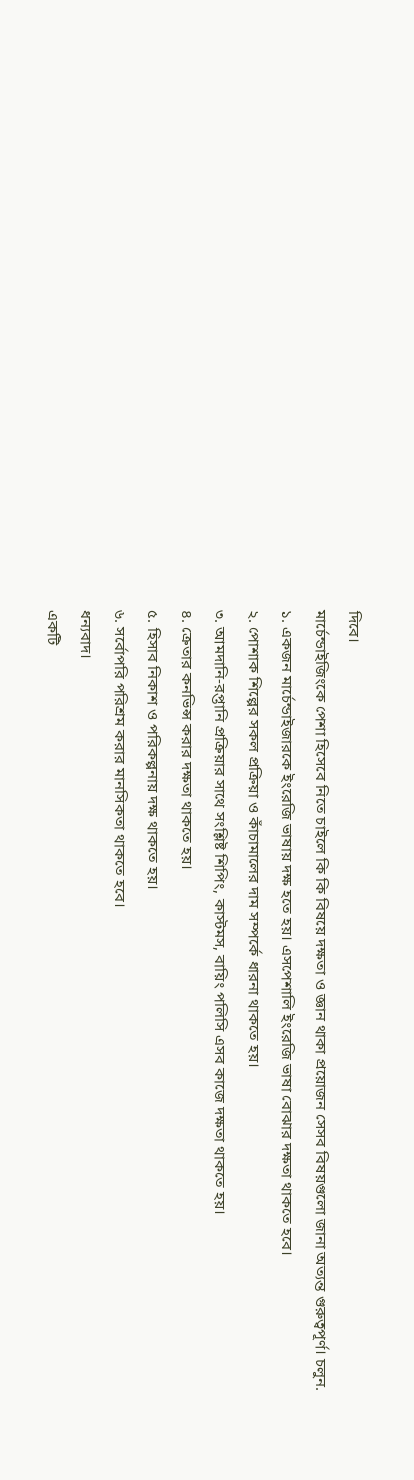দিবে।
মার্চেন্ডাইজিংকে পেশা হিসেবে নিতে চাইলে কি কি বিষয়ে দক্ষতা ও জ্ঞান থাকা প্রয়োজন সেসব বিষয়গুলো জানা অত্যন্ত গুরুত্বপূর্ণ। চলুন.
১. একজন মার্চেন্ডাইজারকে ইংরেজি ভাষায় দক্ষ হতে হয়। এসপেশালি ইংরেজি ভাষা বোঝার দক্ষতা থাকতে হবে।
২. পোশাক শিল্পের সকল প্রক্রিয়া ও কাঁচামালের দাম সম্পর্কে ধারনা থাকতে হয়।
৩. আমদানি-রপ্তানি প্রক্রিয়ার সাথে সংশ্লিষ্ট শিপিং, কাস্টমস, বায়িং পলিসি এসব কাজে দক্ষতা থাকতে হয়।
৪. ক্রেতার কনভিন্স করার দক্ষতা থাকতে হয়।
৫. হিসাব নিকাশ ও পরিকল্পনায় দক্ষ থাকতে হয়।
৬. সর্বোপরি পরিশ্রম করার মানসিকতা থাকতে হবে।
ধন্যবাদ।
একটি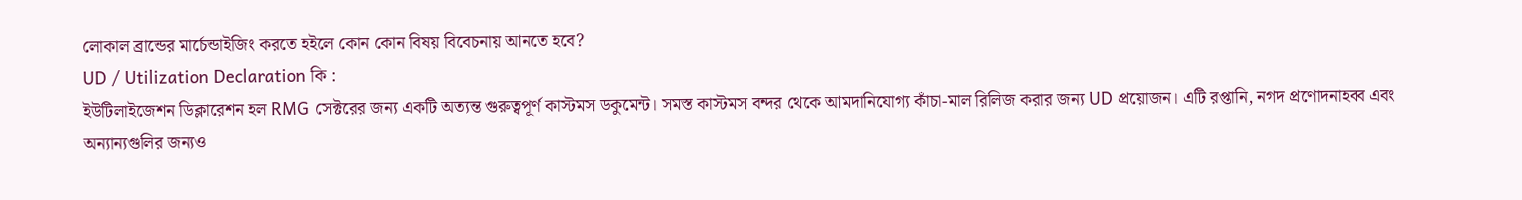লোকাল ব্রান্ডের মার্চেন্ডাইজিং করতে হইলে কোন কোন বিষয় বিবেচনায় আনতে হবে?
UD / Utilization Declaration কি :
ইউটিলাইজেশন ডিক্লারেশন হল RMG সেক্টরের জন্য একটি অত্যন্ত গুরুত্বপূর্ণ কাস্টমস ডকুমেন্ট। সমস্ত কাস্টমস বন্দর থেকে আমদানিযোগ্য কাঁচা-মাল রিলিজ করার জন্য UD প্রয়োজন। এটি রপ্তানি, নগদ প্রণোদনাহব্ব এবং অন্যান্যগুলির জন্যও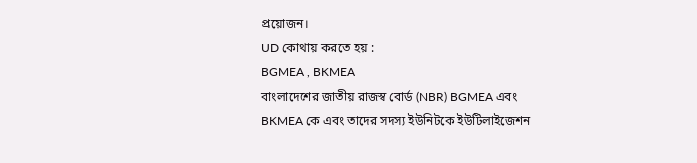প্রয়োজন।
UD কোথায় করতে হয় :
BGMEA , BKMEA
বাংলাদেশের জাতীয় রাজস্ব বোর্ড (NBR) BGMEA এবং BKMEA কে এবং তাদের সদস্য ইউনিটকে ইউটিলাইজেশন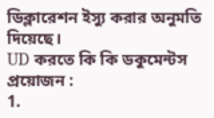ডিক্লারেশন ইস্যু করার অনুমতি দিয়েছে।
UD করতে কি কি ডকুমেন্টস প্রয়োজন :
1.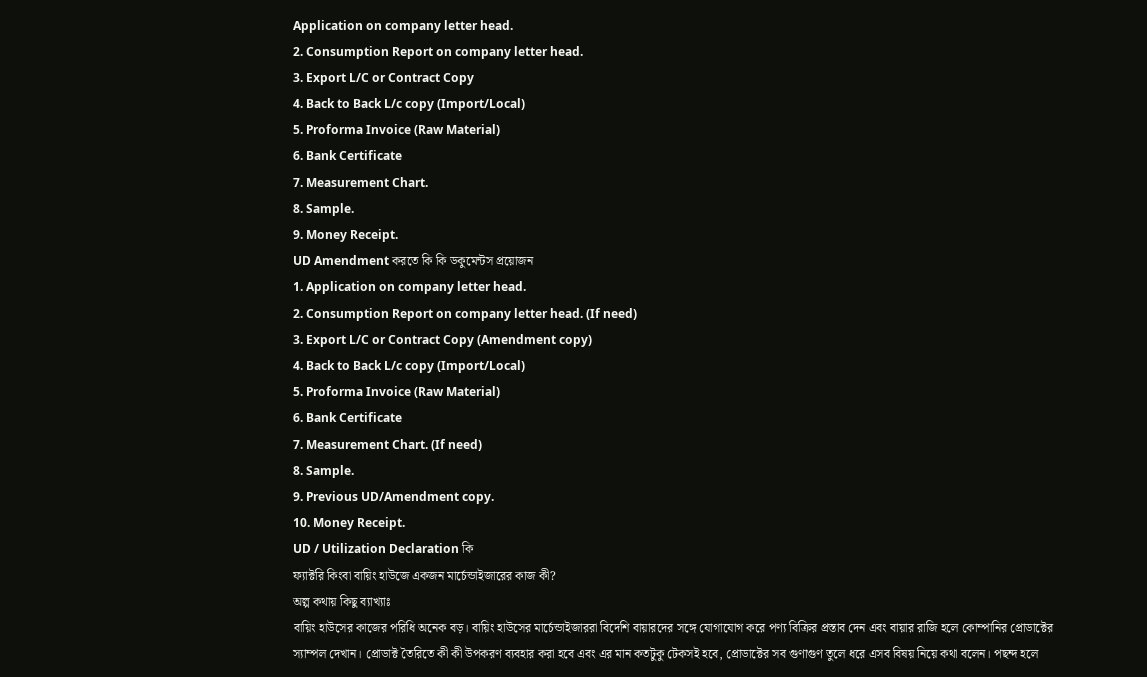Application on company letter head.
2. Consumption Report on company letter head.
3. Export L/C or Contract Copy
4. Back to Back L/c copy (Import/Local)
5. Proforma Invoice (Raw Material)
6. Bank Certificate
7. Measurement Chart.
8. Sample.
9. Money Receipt.
UD Amendment করতে কি কি ডকুমেন্টস প্রয়োজন
1. Application on company letter head.
2. Consumption Report on company letter head. (If need)
3. Export L/C or Contract Copy (Amendment copy)
4. Back to Back L/c copy (Import/Local)
5. Proforma Invoice (Raw Material)
6. Bank Certificate
7. Measurement Chart. (If need)
8. Sample.
9. Previous UD/Amendment copy.
10. Money Receipt.
UD / Utilization Declaration কি
ফ্যাক্টরি কিংবা বায়িং হাউজে একজন মার্চেন্ডাইজারের কাজ কী?
অল্প কথায় কিছু ব্যাখ্যাঃ
বায়িং হাউসের কাজের পরিধি অনেক বড়। বায়িং হাউসের মার্চেন্ডাইজাররা বিদেশি বায়ারদের সঙ্গে যোগাযোগ করে পণ্য বিক্রির প্রস্তাব দেন এবং বায়ার রাজি হলে কোম্পানির প্রোডাক্টের স্যাম্পল দেখান। প্রোডাক্ট তৈরিতে কী কী উপকরণ ব্যবহার করা হবে এবং এর মান কতটুকু টেকসই হবে, প্রোডাক্টের সব গুণাগুণ তুলে ধরে এসব বিষয় নিয়ে কথা বলেন। পছন্দ হলে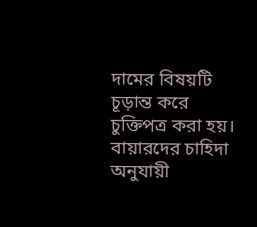দামের বিষয়টি চূড়ান্ত করে চুক্তিপত্র করা হয়। বায়ারদের চাহিদা অনুযায়ী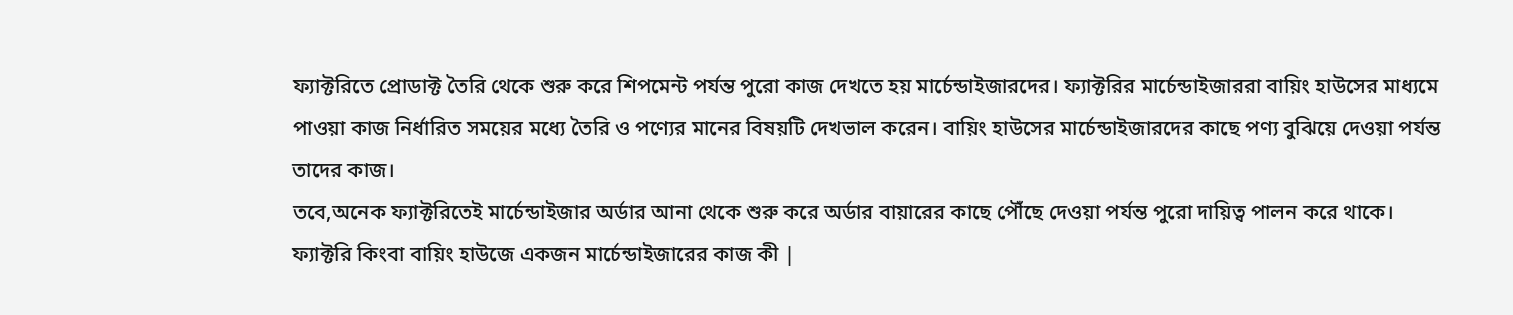ফ্যাক্টরিতে প্রোডাক্ট তৈরি থেকে শুরু করে শিপমেন্ট পর্যন্ত পুরো কাজ দেখতে হয় মার্চেন্ডাইজারদের। ফ্যাক্টরির মার্চেন্ডাইজাররা বায়িং হাউসের মাধ্যমে পাওয়া কাজ নির্ধারিত সময়ের মধ্যে তৈরি ও পণ্যের মানের বিষয়টি দেখভাল করেন। বায়িং হাউসের মার্চেন্ডাইজারদের কাছে পণ্য বুঝিয়ে দেওয়া পর্যন্ত তাদের কাজ।
তবে,অনেক ফ্যাক্টরিতেই মার্চেন্ডাইজার অর্ডার আনা থেকে শুরু করে অর্ডার বায়ারের কাছে পৌঁছে দেওয়া পর্যন্ত পুরো দায়িত্ব পালন করে থাকে।
ফ্যাক্টরি কিংবা বায়িং হাউজে একজন মার্চেন্ডাইজারের কাজ কী |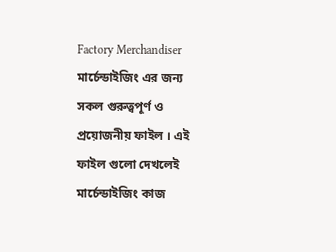Factory Merchandiser
মার্চেন্ডাইজিং এর জন্য সকল গুরুত্বপূর্ণ ও প্রয়োজনীয় ফাইল । এই ফাইল গুলো দেখলেই মার্চেন্ডাইজিং কাজ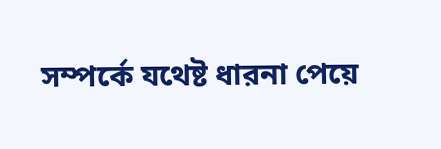সম্পর্কে যথেষ্ট ধারনা পেয়ে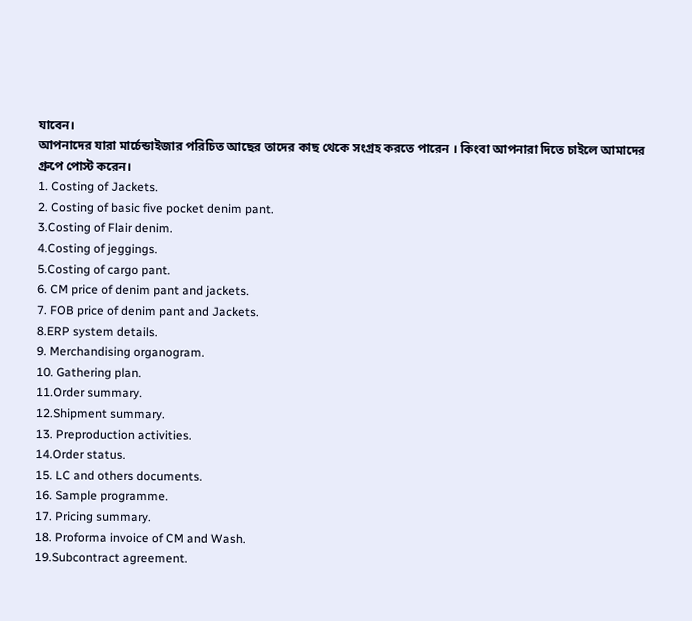যাবেন।
আপনাদের যারা মার্চেন্ডাইজার পরিচিত আছের তাদের কাছ থেকে সংগ্রহ করতে পারেন । কিংবা আপনারা দিতে চাইলে আমাদের গ্রুপে পোস্ট করেন।
1. Costing of Jackets.
2. Costing of basic five pocket denim pant.
3.Costing of Flair denim.
4.Costing of jeggings.
5.Costing of cargo pant.
6. CM price of denim pant and jackets.
7. FOB price of denim pant and Jackets.
8.ERP system details.
9. Merchandising organogram.
10. Gathering plan.
11.Order summary.
12.Shipment summary.
13. Preproduction activities.
14.Order status.
15. LC and others documents.
16. Sample programme.
17. Pricing summary.
18. Proforma invoice of CM and Wash.
19.Subcontract agreement.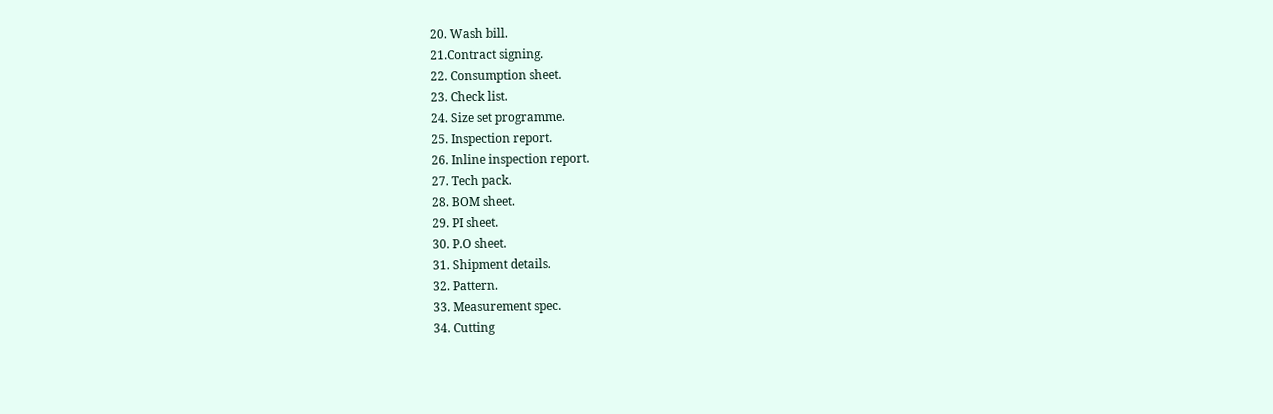20. Wash bill.
21.Contract signing.
22. Consumption sheet.
23. Check list.
24. Size set programme.
25. Inspection report.
26. Inline inspection report.
27. Tech pack.
28. BOM sheet.
29. PI sheet.
30. P.O sheet.
31. Shipment details.
32. Pattern.
33. Measurement spec.
34. Cutting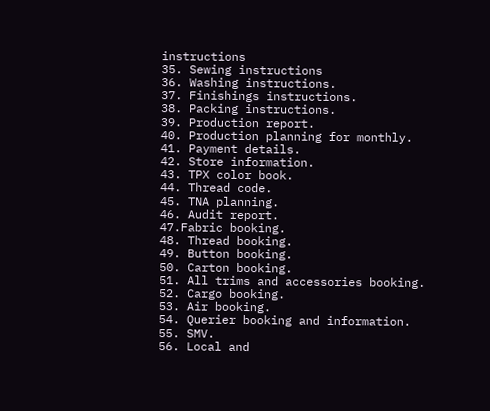instructions
35. Sewing instructions
36. Washing instructions.
37. Finishings instructions.
38. Packing instructions.
39. Production report.
40. Production planning for monthly.
41. Payment details.
42. Store information.
43. TPX color book.
44. Thread code.
45. TNA planning.
46. Audit report.
47.Fabric booking.
48. Thread booking.
49. Button booking.
50. Carton booking.
51. All trims and accessories booking.
52. Cargo booking.
53. Air booking.
54. Querier booking and information.
55. SMV.
56. Local and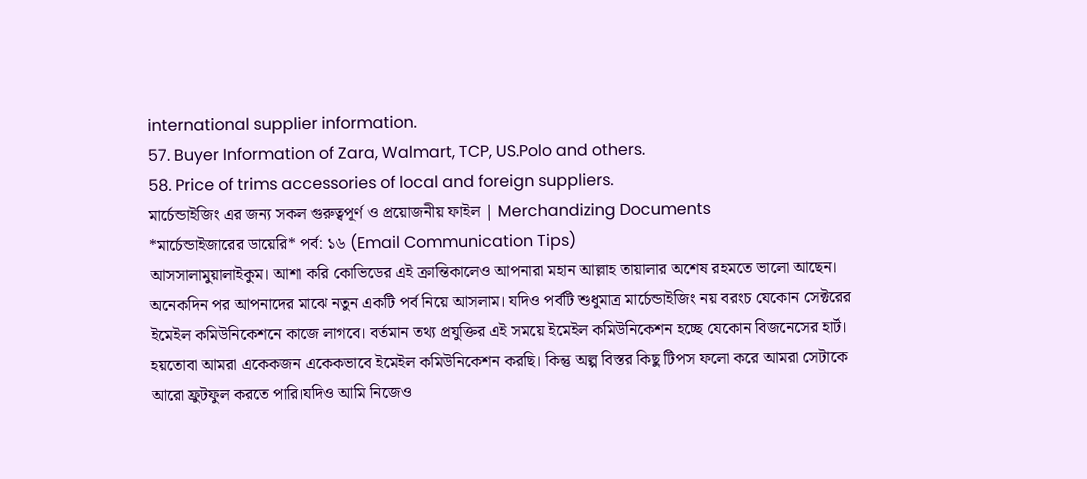international supplier information.
57. Buyer Information of Zara, Walmart, TCP, US.Polo and others.
58. Price of trims accessories of local and foreign suppliers.
মার্চেন্ডাইজিং এর জন্য সকল গুরুত্বপূর্ণ ও প্রয়োজনীয় ফাইল | Merchandizing Documents
*মার্চেন্ডাইজারের ডায়েরি* পর্ব: ১৬ (Email Communication Tips)
আসসালামুয়ালাইকুম। আশা করি কোভিডের এই ক্রান্তিকালেও আপনারা মহান আল্লাহ তায়ালার অশেষ রহমতে ভালো আছেন। অনেকদিন পর আপনাদের মাঝে নতুন একটি পর্ব নিয়ে আসলাম। যদিও পর্বটি শুধুমাত্র মার্চেন্ডাইজিং নয় বরংচ যেকোন সেক্টরের ইমেইল কমিউনিকেশনে কাজে লাগবে। বর্তমান তথ্য প্রযুক্তির এই সময়ে ইমেইল কমিউনিকেশন হচ্ছে যেকোন বিজনেসের হার্ট। হয়তোবা আমরা একেকজন একেকভাবে ইমেইল কমিউনিকেশন করছি। কিন্তু অল্প বিস্তর কিছু টিপস ফলো করে আমরা সেটাকে আরো ফ্রুটফুল করতে পারি।যদিও আমি নিজেও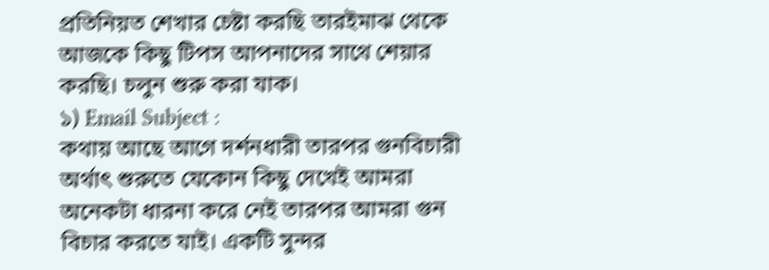প্রতিনিয়ত শেখার চেষ্টা করছি তারইমাঝ থেকে আজকে কিছু টিপস আপনাদের সাথে শেয়ার করছি। চলুন শুরু করা যাক।
১) Email Subject :
কথায় আছে আগে দর্শনধারী তারপর গুনবিচারী অর্থাৎ শুরুতে যেকোন কিছু দেখেই আমরা অনেকটা ধারনা করে নেই তারপর আমরা গুন বিচার করতে যাই। একটি সুন্দর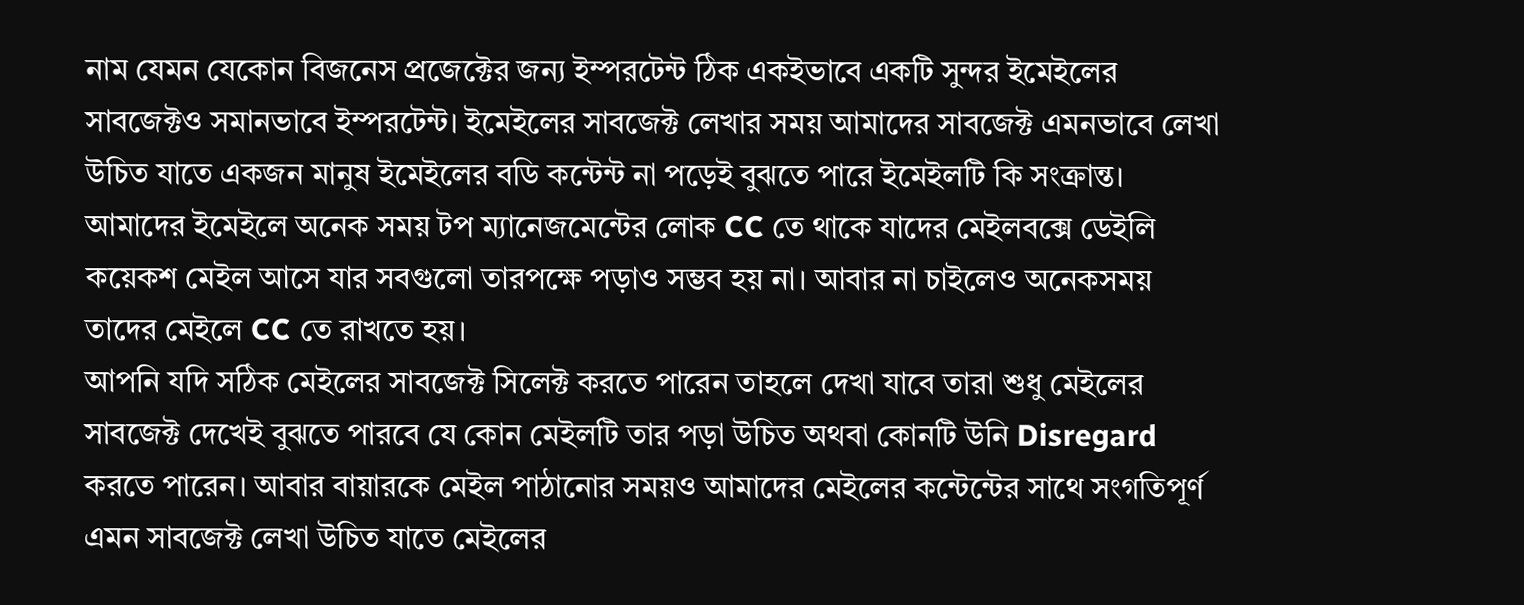নাম যেমন যেকোন বিজনেস প্রজেক্টের জন্য ইম্পরটেন্ট ঠিক একইভাবে একটি সুন্দর ইমেইলের সাবজেক্টও সমানভাবে ইম্পরটেন্ট। ইমেইলের সাবজেক্ট লেখার সময় আমাদের সাবজেক্ট এমনভাবে লেখা উচিত যাতে একজন মানুষ ইমেইলের বডি কন্টেন্ট না পড়েই বুঝতে পারে ইমেইলটি কি সংক্রান্ত। আমাদের ইমেইলে অনেক সময় টপ ম্যানেজমেন্টের লোক CC তে থাকে যাদের মেইলবক্সে ডেইলি কয়েকশ মেইল আসে যার সবগুলো তারপক্ষে পড়াও সম্ভব হয় না। আবার না চাইলেও অনেকসময় তাদের মেইলে CC তে রাখতে হয়।
আপনি যদি সঠিক মেইলের সাবজেক্ট সিলেক্ট করতে পারেন তাহলে দেখা যাবে তারা শুধু মেইলের সাবজেক্ট দেখেই বুঝতে পারবে যে কোন মেইলটি তার পড়া উচিত অথবা কোনটি উনি Disregard করতে পারেন। আবার বায়ারকে মেইল পাঠানোর সময়ও আমাদের মেইলের কন্টেন্টের সাথে সংগতিপূর্ণ এমন সাবজেক্ট লেখা উচিত যাতে মেইলের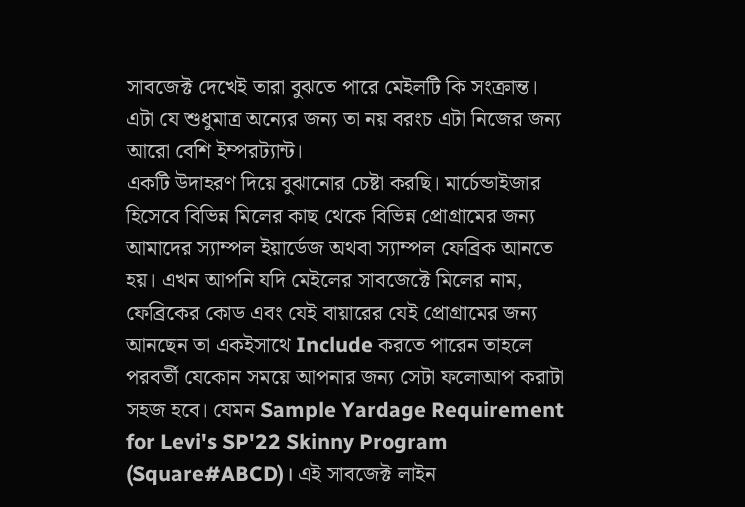সাবজেক্ট দেখেই তারা বুঝতে পারে মেইলটি কি সংক্রান্ত। এটা যে শুধুমাত্র অন্যের জন্য তা নয় বরংচ এটা নিজের জন্য আরো বেশি ইম্পরট্যান্ট।
একটি উদাহরণ দিয়ে বুঝানোর চেষ্টা করছি। মার্চেন্ডাইজার হিসেবে বিভিন্ন মিলের কাছ থেকে বিভিন্ন প্রোগ্রামের জন্য আমাদের স্যাম্পল ইয়ার্ডেজ অথবা স্যাম্পল ফেব্রিক আনতে হয়। এখন আপনি যদি মেইলের সাবজেক্টে মিলের নাম, ফেব্রিকের কোড এবং যেই বায়ারের যেই প্রোগ্রামের জন্য আনছেন তা একইসাথে Include করতে পারেন তাহলে পরবর্তী যেকোন সময়ে আপনার জন্য সেটা ফলোআপ করাটা সহজ হবে। যেমন Sample Yardage Requirement for Levi's SP'22 Skinny Program (Square#ABCD)। এই সাবজেক্ট লাইন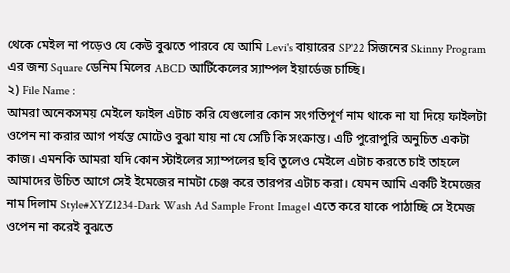থেকে মেইল না পড়েও যে কেউ বুঝতে পারবে যে আমি Levi's বায়ারের SP'22 সিজনের Skinny Program এর জন্য Square ডেনিম মিলের ABCD আর্টিকেলের স্যাম্পল ইয়ার্ডেজ চাচ্ছি।
২) File Name :
আমরা অনেকসময় মেইলে ফাইল এটাচ করি যেগুলোর কোন সংগতিপূর্ণ নাম থাকে না যা দিয়ে ফাইলটা ওপেন না করার আগ পর্যন্ত মোটেও বুঝা যায় না যে সেটি কি সংক্রান্ত। এটি পুরোপুরি অনুচিত একটা কাজ। এমনকি আমরা যদি কোন স্টাইলের স্যাম্পলের ছবি তুলেও মেইলে এটাচ করতে চাই তাহলে আমাদের উচিত আগে সেই ইমেজের নামটা চেঞ্জ করে তারপর এটাচ করা। যেমন আমি একটি ইমেজের নাম দিলাম Style#XYZ1234-Dark Wash Ad Sample Front Image। এতে করে যাকে পাঠাচ্ছি সে ইমেজ ওপেন না করেই বুঝতে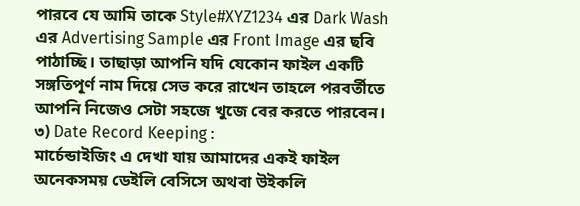পারবে যে আমি তাকে Style#XYZ1234 এর Dark Wash এর Advertising Sample এর Front Image এর ছবি পাঠাচ্ছি। তাছাড়া আপনি যদি যেকোন ফাইল একটি সঙ্গতিপূর্ণ নাম দিয়ে সেভ করে রাখেন তাহলে পরবর্তীতে আপনি নিজেও সেটা সহজে খুজে বের করতে পারবেন।
৩) Date Record Keeping :
মার্চেন্ডাইজিং এ দেখা যায় আমাদের একই ফাইল অনেকসময় ডেইলি বেসিসে অথবা উইকলি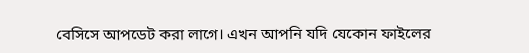বেসিসে আপডেট করা লাগে। এখন আপনি যদি যেকোন ফাইলের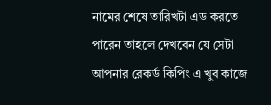নামের শেষে তারিখটা এড করতে পারেন তাহলে দেখবেন যে সেটা আপনার রেকর্ড কিপিং এ খুব কাজে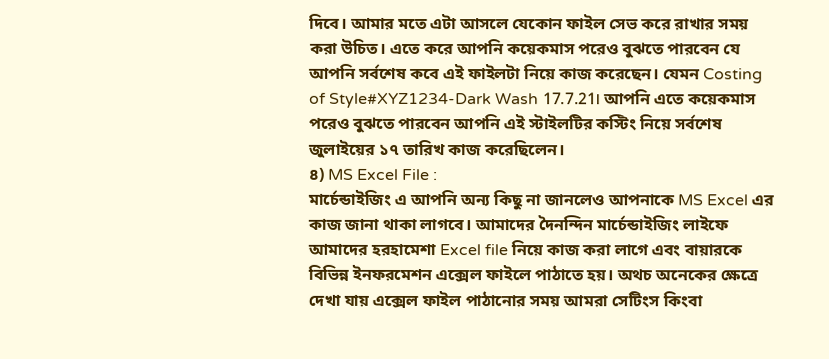দিবে। আমার মতে এটা আসলে যেকোন ফাইল সেভ করে রাখার সময় করা উচিত। এতে করে আপনি কয়েকমাস পরেও বুঝতে পারবেন যে আপনি সর্বশেষ কবে এই ফাইলটা নিয়ে কাজ করেছেন। যেমন Costing of Style#XYZ1234-Dark Wash 17.7.21। আপনি এতে কয়েকমাস পরেও বুঝতে পারবেন আপনি এই স্টাইলটির কস্টিং নিয়ে সর্বশেষ জুলাইয়ের ১৭ তারিখ কাজ করেছিলেন।
৪) MS Excel File :
মার্চেন্ডাইজিং এ আপনি অন্য কিছু না জানলেও আপনাকে MS Excel এর কাজ জানা থাকা লাগবে। আমাদের দৈনন্দিন মার্চেন্ডাইজিং লাইফে আমাদের হরহামেশা Excel file নিয়ে কাজ করা লাগে এবং বায়ারকে বিভিন্ন ইনফরমেশন এক্সেল ফাইলে পাঠাতে হয়। অথচ অনেকের ক্ষেত্রে দেখা যায় এক্সেল ফাইল পাঠানোর সময় আমরা সেটিংস কিংবা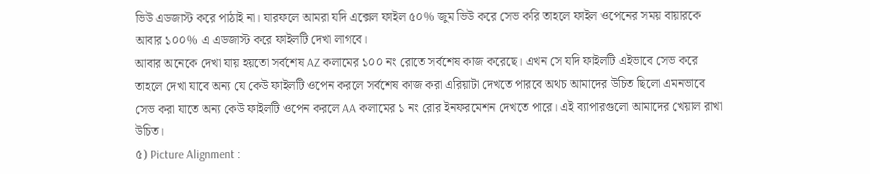ভিউ এডজাস্ট করে পাঠাই না। যারফলে আমরা যদি এক্সেল ফাইল ৫০% জুম ভিউ করে সেভ করি তাহলে ফাইল ওপেনের সময় বায়ারকে আবার ১০০% এ এডজাস্ট করে ফাইলটি দেখা লাগবে।
আবার অনেকে দেখা যায় হয়তো সর্বশেষ AZ কলামের ১০০ নং রোতে সর্বশেষ কাজ করেছে। এখন সে যদি ফাইলটি এইভাবে সেভ করে তাহলে দেখা যাবে অন্য যে কেউ ফাইলটি ওপেন করলে সর্বশেষ কাজ করা এরিয়াটা দেখতে পারবে অথচ আমাদের উচিত ছিলো এমনভাবে সেভ করা যাতে অন্য কেউ ফাইলটি ওপেন করলে AA কলামের ১ নং রোর ইনফরমেশন দেখতে পারে। এই ব্যাপারগুলো আমাদের খেয়াল রাখা উচিত।
৫) Picture Alignment :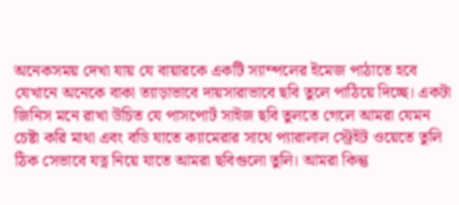অনেকসময় দেখা যায় যে বায়ারকে একটি স্যাম্পলের ইমেজ পাঠাতে হবে যেখানে অনেকে বাকা ত্যাড়াভাবে দায়সারাভাবে ছবি তুলে পাঠিয়ে দিচ্ছে। একটা জিনিস মনে রাখা উচিত যে পাসপোর্ট সাইজ ছবি তুলতে গেলে আমরা যেমন চেষ্টা করি মাথা এবং বডি যাতে ক্যামেরার সাথে প্যারালাল স্ট্রেইট ওয়েতে তুলি ঠিক সেভাবে যত্ন নিয়ে যাতে আমরা ছবিগুলো তুলি। আমরা কিন্তু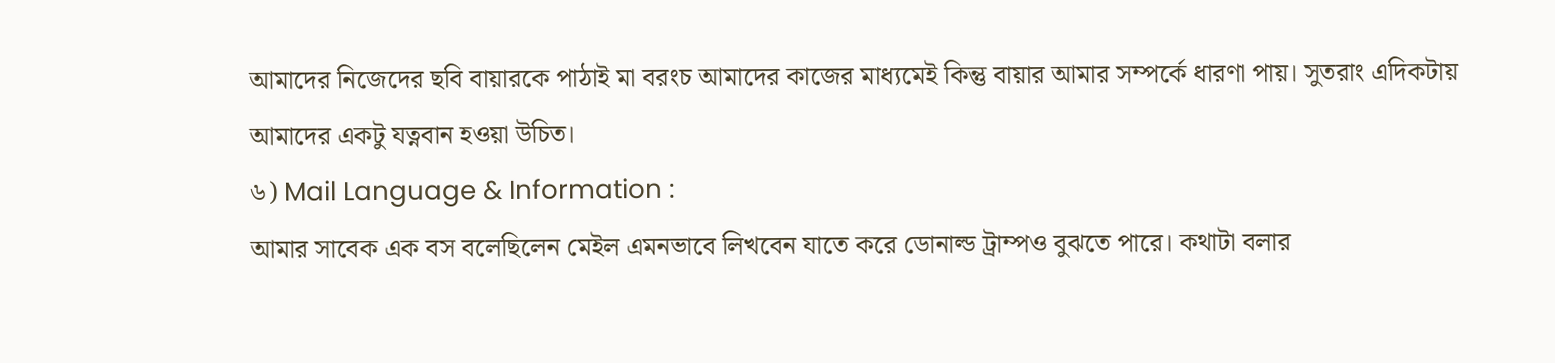আমাদের নিজেদের ছবি বায়ারকে পাঠাই মা বরংচ আমাদের কাজের মাধ্যমেই কিন্তু বায়ার আমার সম্পর্কে ধারণা পায়। সুতরাং এদিকটায় আমাদের একটু যত্নবান হওয়া উচিত।
৬) Mail Language & Information :
আমার সাবেক এক বস বলেছিলেন মেইল এমনভাবে লিখবেন যাতে করে ডোনাল্ড ট্রাম্পও বুঝতে পারে। কথাটা বলার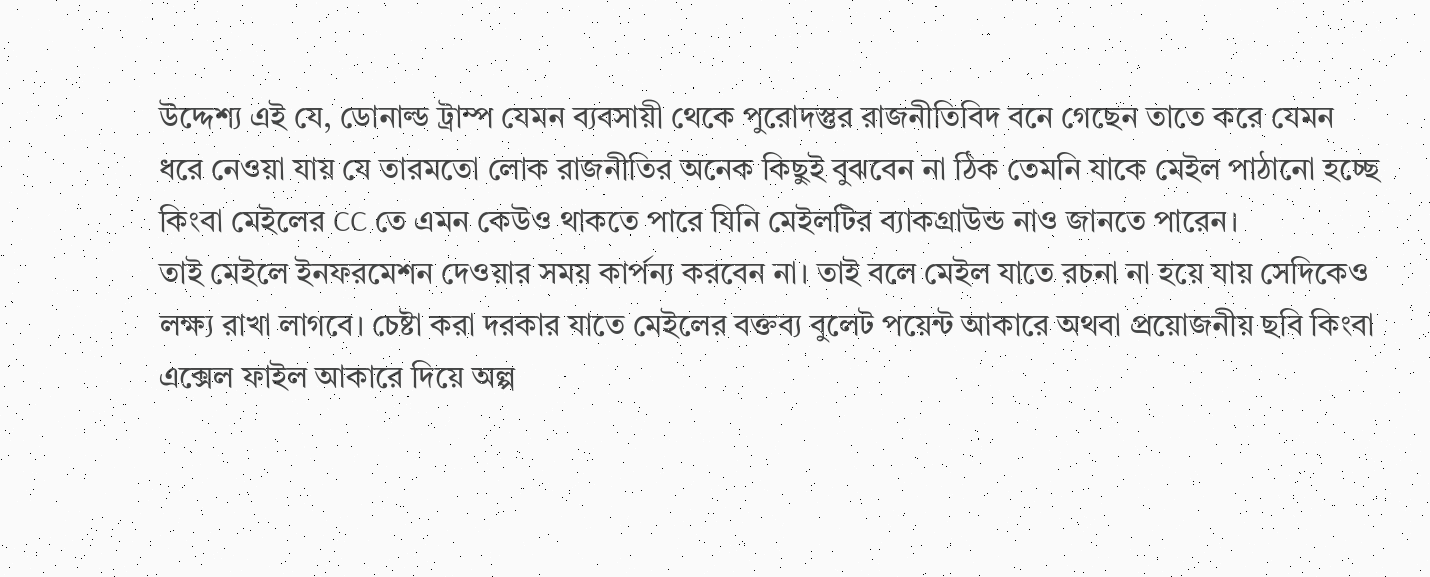উদ্দেশ্য এই যে, ডোনাল্ড ট্রাম্প যেমন ব্যবসায়ী থেকে পুরোদস্তুর রাজনীতিবিদ বনে গেছেন তাতে করে যেমন ধরে নেওয়া যায় যে তারমতো লোক রাজনীতির অনেক কিছুই বুঝবেন না ঠিক তেমনি যাকে মেইল পাঠানো হচ্ছে কিংবা মেইলের CC তে এমন কেউও থাকতে পারে যিনি মেইলটির ব্যাকগ্রাউন্ড নাও জানতে পারেন।
তাই মেইলে ইনফরমেশন দেওয়ার সময় কার্পন্য করবেন না। তাই বলে মেইল যাতে রচনা না হয়ে যায় সেদিকেও লক্ষ্য রাখা লাগবে। চেষ্টা করা দরকার যাতে মেইলের বক্তব্য বুলেট পয়েন্ট আকারে অথবা প্রয়োজনীয় ছবি কিংবা এক্সেল ফাইল আকারে দিয়ে অল্প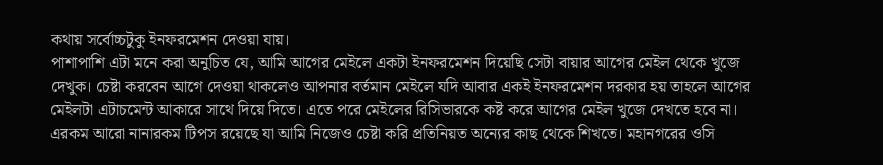কথায় সর্বোচ্চটুকু ইনফরমেশন দেওয়া যায়।
পাশাপাশি এটা মনে করা অনুচিত যে, আমি আগের মেইলে একটা ইনফরমেশন দিয়েছি সেটা বায়ার আগের মেইল থেকে খুজে দেখুক। চেষ্টা করবেন আগে দেওয়া থাকলেও আপনার বর্তমান মেইলে যদি আবার একই ইনফরমেশন দরকার হয় তাহলে আগের মেইলটা এটাচমেন্ট আকারে সাথে দিয়ে দিতে। এতে পরে মেইলের রিসিভারকে কষ্ট করে আগের মেইল খুজে দেখতে হবে না।
এরকম আরো নানারকম টিপস রয়েছে যা আমি নিজেও চেষ্টা করি প্রতিনিয়ত অন্যের কাছ থেকে শিখতে। মহানগরের ওসি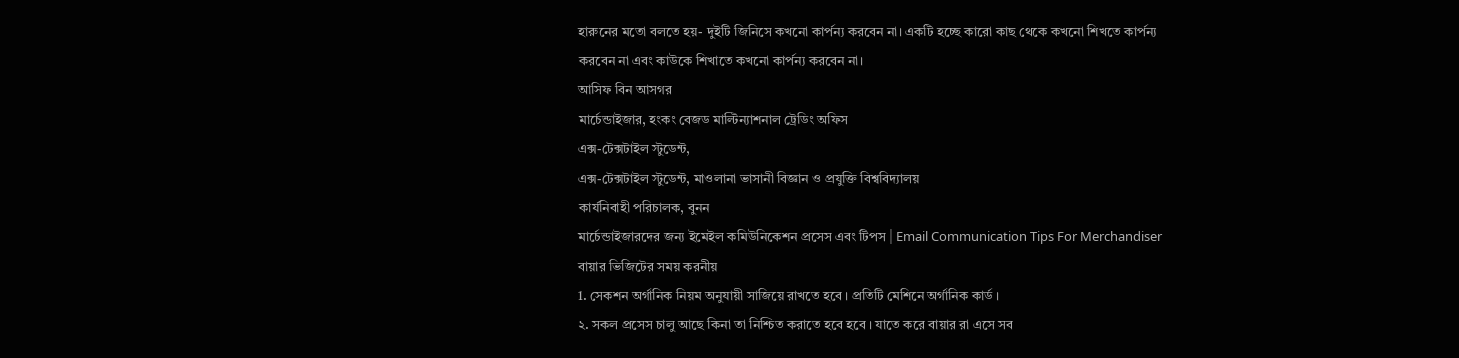হারুনের মতো বলতে হয়- দুইটি জিনিসে কখনো কার্পন্য করবেন না। একটি হচ্ছে কারো কাছ থেকে কখনো শিখতে কার্পন্য করবেন না এবং কাউকে শিখাতে কখনো কার্পন্য করবেন না।
আসিফ বিন আসগর
মার্চেন্ডাইজার, হংকং বেজড মাল্টিন্যাশনাল ট্রেডিং অফিস
এক্স-টেক্সটাইল স্টুডেন্ট,
এক্স-টেক্সটাইল স্টুডেন্ট, মাওলানা ভাসানী বিজ্ঞান ও প্রযুক্তি বিশ্ববিদ্যালয়
কার্যনিবাহী পরিচালক, বুনন
মার্চেন্ডাইজারদের জন্য ইমেইল কমিউনিকেশন প্রসেস এবং টিপস | Email Communication Tips For Merchandiser
বায়ার ভিজিটের সময় করনীয়
1. সেকশন অর্গানিক নিয়ম অনুযায়ী সাজিয়ে রাখতে হবে । প্রতিটি মেশিনে অর্গানিক কার্ড ।
২. সকল প্রসেস চালু আছে কিনা তা নিশ্চিত করাতে হবে হবে । যাতে করে বায়ার রা এসে সব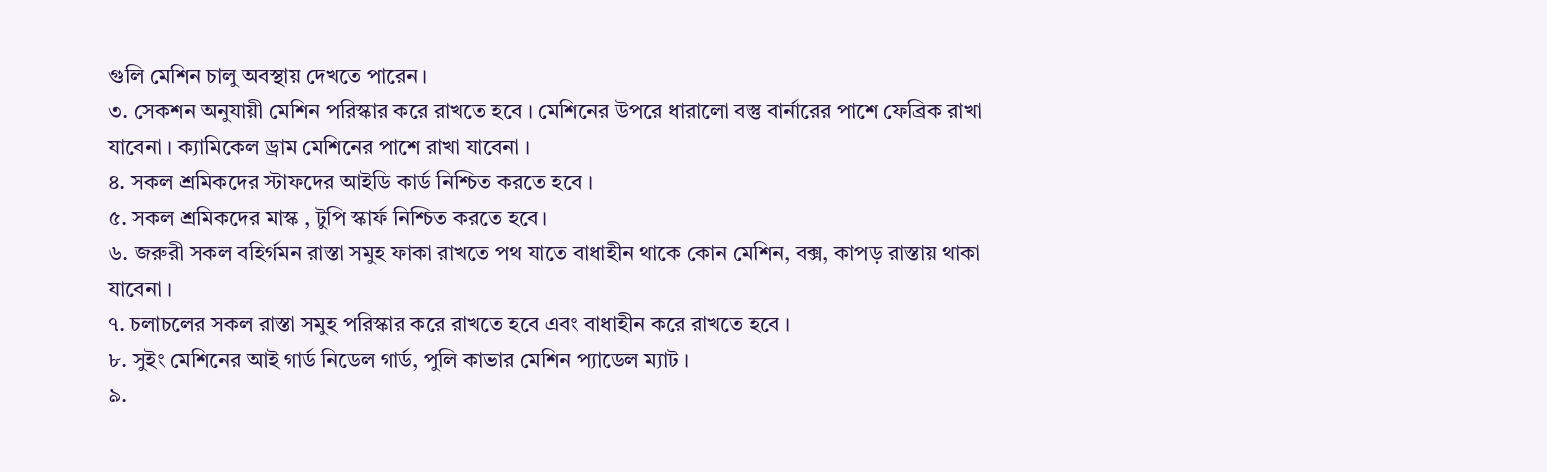গুলি মেশিন চালু অবস্থায় দেখতে পারেন।
৩. সেকশন অনুযায়ী মেশিন পরিস্কার করে রাখতে হবে । মেশিনের উপরে ধারালো বস্তু বার্নারের পাশে ফেব্রিক রাখা যাবেনা । ক্যামিকেল ড্রাম মেশিনের পাশে রাখা যাবেনা ।
৪. সকল শ্রমিকদের স্টাফদের আইডি কার্ড নিশ্চিত করতে হবে ।
৫. সকল শ্রমিকদের মাস্ক , টুপি স্কার্ফ নিশ্চিত করতে হবে।
৬. জরুরী সকল বহির্গমন রাস্তা সমুহ ফাকা রাখতে পথ যাতে বাধাহীন থাকে কোন মেশিন, বক্স, কাপড় রাস্তায় থাকা যাবেনা ।
৭. চলাচলের সকল রাস্তা সমুহ পরিস্কার করে রাখতে হবে এবং বাধাহীন করে রাখতে হবে ।
৮. সুইং মেশিনের আই গার্ড নিডেল গার্ড, পুলি কাভার মেশিন প্যাডেল ম্যাট ।
৯.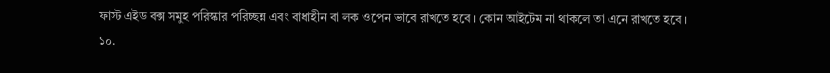ফাস্ট এইড বক্স সমুহ পরিস্কার পরিচ্ছন্ন এবং বাধাহীন বা লক ওপেন ভাবে রাখতে হবে । কোন আইটেম না থাকলে তা এনে রাখতে হবে ।
১০.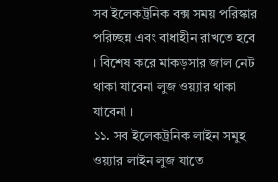সব ইলেকট্রনিক বক্স সময় পরিস্কার পরিচ্ছন্ন এবং বাধাহীন রাখতে হবে । বিশেষ করে মাকড়সার জাল নেট থাকা যাবেনা লুজ ওয়্যার থাকা যাবেনা ।
১১. সব ইলেকট্রনিক লাইন সমুহ ওয়্যার লাইন লুজ যাতে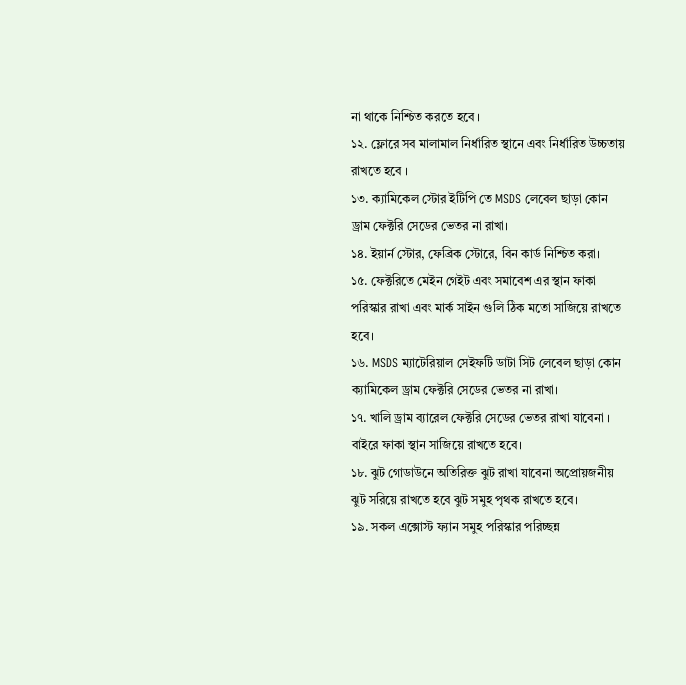না থাকে নিশ্চিত করতে হবে ।
১২. ফ্লোরে সব মালামাল নির্ধারিত স্থানে এবং নির্ধারিত উচ্চতায় রাখতে হবে ।
১৩. ক্যামিকেল স্টোর ইটিপি তে MSDS লেবেল ছাড়া কোন ড্রাম ফেক্টরি সেডের ভেতর না রাখা।
১৪. ইয়ার্ন স্টোর, ফেব্রিক স্টোরে, বিন কার্ড নিশ্চিত করা।
১৫. ফেক্টরিতে মেইন গেইট এবং সমাবেশ এর স্থান ফাকা পরিস্কার রাখা এবং মার্ক সাইন গুলি ঠিক মতো সাজিয়ে রাখতে হবে।
১৬. MSDS ম্যাটেরিয়াল সেইফটি ডাটা সিট লেবেল ছাড়া কোন ক্যামিকেল ড্রাম ফেক্টরি সেডের ভেতর না রাখা।
১৭. খালি ড্রাম ব্যারেল ফেক্টরি সেডের ভেতর রাখা যাবেনা । বাইরে ফাকা স্থান সাজিয়ে রাখতে হবে।
১৮. ঝুট গোডাউনে অতিরিক্ত ঝুট রাখা যাবেনা অপ্রোয়জনীয় ঝুট সরিয়ে রাখতে হবে ঝুট সমুহ পৃথক রাখতে হবে।
১৯. সকল এক্সোস্ট ফ্যান সমুহ পরিস্কার পরিচ্ছন্ন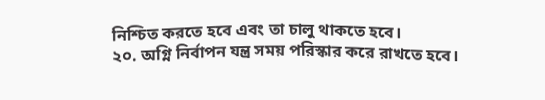নিশ্চিত করতে হবে এবং তা চালু থাকতে হবে।
২০. অগ্নি নির্বাপন যন্ত্র সময় পরিস্কার করে রাখতে হবে।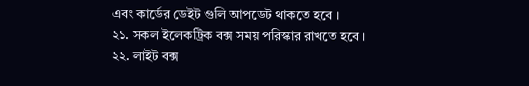এবং কার্ডের ডেইট গুলি আপডেট থাকতে হবে ।
২১. সকল ইলেকট্রিক বক্স সময় পরিস্কার রাখতে হবে ।
২২. লাইট বক্স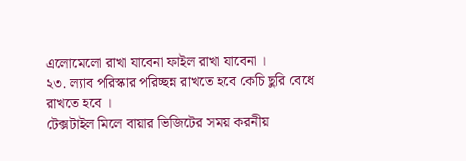এলোমেলো রাখা যাবেনা ফাইল রাখা যাবেনা ।
২৩. ল্যাব পরিস্কার পরিচ্ছন্ন রাখতে হবে কেচি ছুরি বেধে রাখতে হবে ।
টেক্সটাইল মিলে বায়ার ভিজিটের সময় করনীয়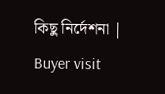কিছু নির্দেশনা | Buyer visit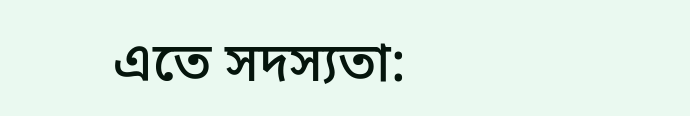এতে সদস্যতা: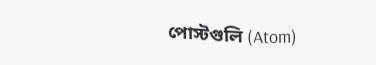পোস্টগুলি (Atom)